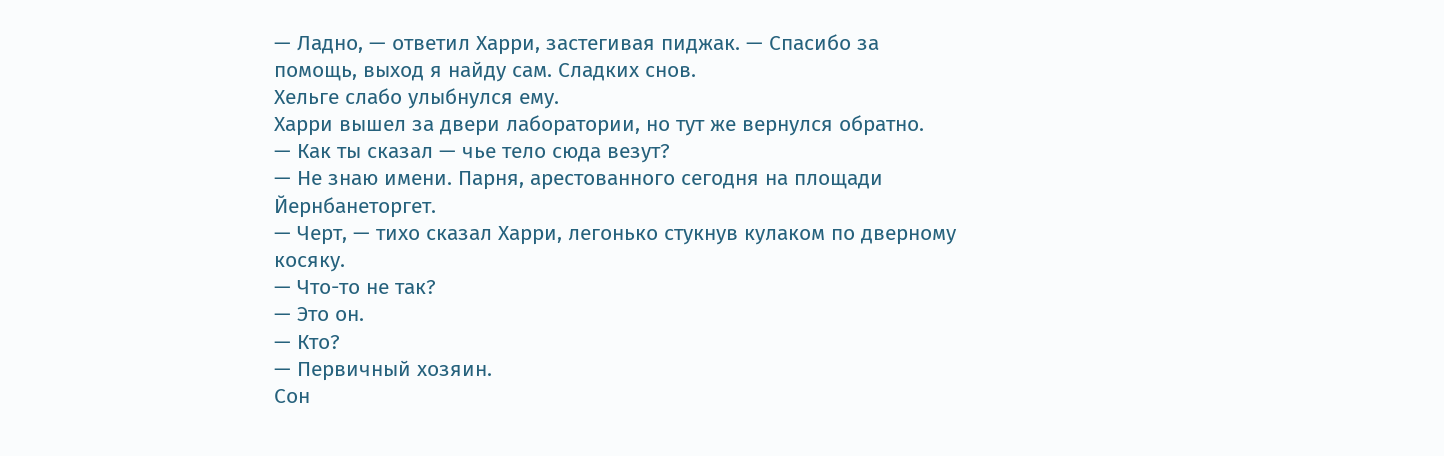— Ладно, — ответил Харри, застегивая пиджак. — Спасибо за помощь, выход я найду сам. Сладких снов.
Хельге слабо улыбнулся ему.
Харри вышел за двери лаборатории, но тут же вернулся обратно.
— Как ты сказал — чье тело сюда везут?
— Не знаю имени. Парня, арестованного сегодня на площади Йернбанеторгет.
— Черт, — тихо сказал Харри, легонько стукнув кулаком по дверному косяку.
— Что-то не так?
— Это он.
— Кто?
— Первичный хозяин.
Сон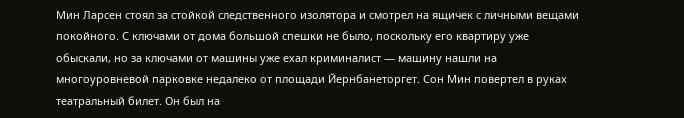Мин Ларсен стоял за стойкой следственного изолятора и смотрел на ящичек с личными вещами покойного. С ключами от дома большой спешки не было, поскольку его квартиру уже обыскали, но за ключами от машины уже ехал криминалист — машину нашли на многоуровневой парковке недалеко от площади Йернбанеторгет. Сон Мин повертел в руках театральный билет. Он был на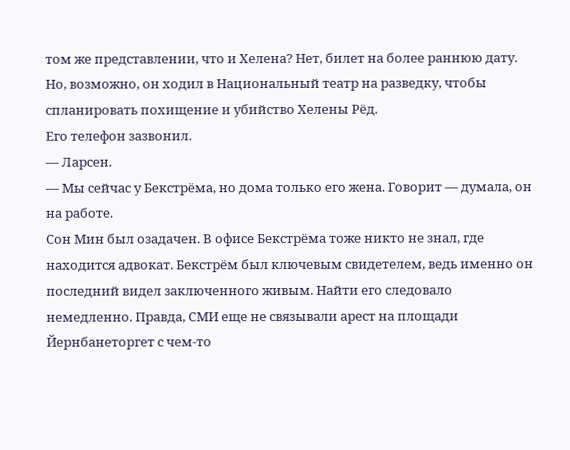том же представлении, что и Хелена? Нет, билет на более раннюю дату. Но, возможно, он ходил в Национальный театр на разведку, чтобы спланировать похищение и убийство Хелены Рёд.
Его телефон зазвонил.
— Ларсен.
— Мы сейчас у Бекстрёма, но дома только его жена. Говорит — думала, он на работе.
Сон Мин был озадачен. В офисе Бекстрёма тоже никто не знал, где находится адвокат. Бекстрём был ключевым свидетелем, ведь именно он последний видел заключенного живым. Найти его следовало немедленно. Правда, СМИ еще не связывали арест на площади Йернбанеторгет с чем-то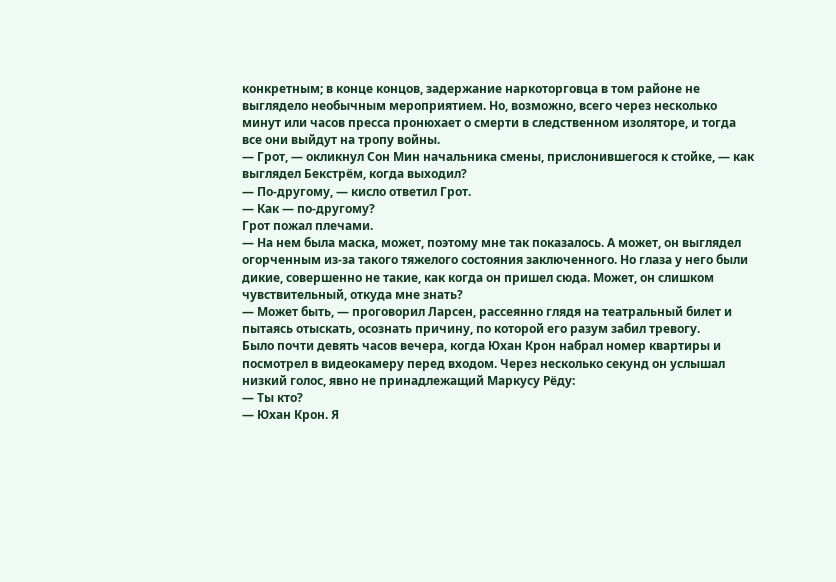конкретным; в конце концов, задержание наркоторговца в том районе не выглядело необычным мероприятием. Но, возможно, всего через несколько минут или часов пресса пронюхает о смерти в следственном изоляторе, и тогда все они выйдут на тропу войны.
— Грот, — окликнул Сон Мин начальника смены, прислонившегося к стойке, — как выглядел Бекстрём, когда выходил?
— По-другому, — кисло ответил Грот.
— Как — по-другому?
Грот пожал плечами.
— На нем была маска, может, поэтому мне так показалось. А может, он выглядел огорченным из-за такого тяжелого состояния заключенного. Но глаза у него были дикие, совершенно не такие, как когда он пришел сюда. Может, он слишком чувствительный, откуда мне знать?
— Может быть, — проговорил Ларсен, рассеянно глядя на театральный билет и пытаясь отыскать, осознать причину, по которой его разум забил тревогу.
Было почти девять часов вечера, когда Юхан Крон набрал номер квартиры и посмотрел в видеокамеру перед входом. Через несколько секунд он услышал низкий голос, явно не принадлежащий Маркусу Рёду:
— Ты кто?
— Юхан Крон. Я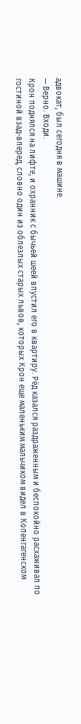адвокат, был сегодня в машине.
— Верно. Входи.
Крон поднялся на лифте, и охранник с бычьей шеей впустил его в квартиру. Рёд казался раздраженным и беспокойно расхаживал по гостиной взад-вперед, словно один из облезлых старых львов, которых Крон еще маленьким мальчиком видел в Копенгагенском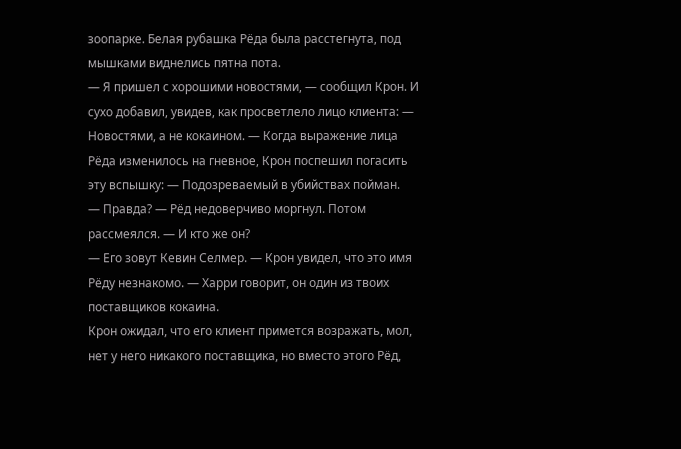зоопарке. Белая рубашка Рёда была расстегнута, под мышками виднелись пятна пота.
— Я пришел с хорошими новостями, — сообщил Крон. И сухо добавил, увидев, как просветлело лицо клиента: — Новостями, а не кокаином. — Когда выражение лица Рёда изменилось на гневное, Крон поспешил погасить эту вспышку: — Подозреваемый в убийствах пойман.
— Правда? — Рёд недоверчиво моргнул. Потом рассмеялся. — И кто же он?
— Его зовут Кевин Селмер. — Крон увидел, что это имя Рёду незнакомо. — Харри говорит, он один из твоих поставщиков кокаина.
Крон ожидал, что его клиент примется возражать, мол, нет у него никакого поставщика, но вместо этого Рёд,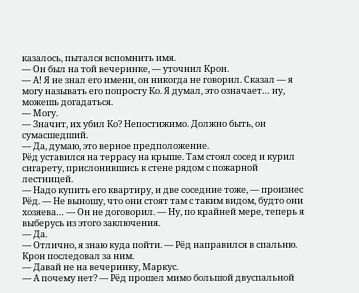казалось, пытался вспомнить имя.
— Он был на той вечеринке, — уточнил Крон.
— А! Я не знал его имени, он никогда не говорил. Сказал — я могу называть его попросту Ко. Я думал, это означает… ну, можешь догадаться.
— Могу.
— Значит, их убил Ко? Непостижимо. Должно быть, он сумасшедший.
— Да, думаю, это верное предположение.
Рёд уставился на террасу на крыше. Там стоял сосед и курил сигарету, прислонившись к стене рядом с пожарной лестницей.
— Надо купить его квартиру, и две соседние тоже, — произнес Рёд. — Не выношу, что они стоят там с таким видом, будто они хозяева… — Он не договорил. — Ну, по крайней мере, теперь я выберусь из этого заключения.
— Да.
— Отлично, я знаю куда пойти. — Рёд направился в спальню. Крон последовал за ним.
— Давай не на вечеринку, Маркус.
— А почему нет? — Рёд прошел мимо большой двуспальной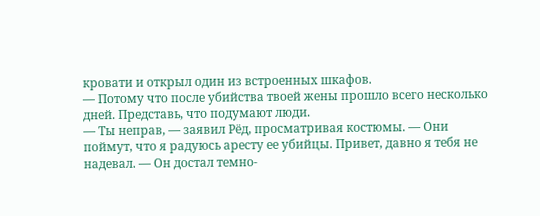кровати и открыл один из встроенных шкафов.
— Потому что после убийства твоей жены прошло всего несколько дней. Представь, что подумают люди.
— Ты неправ, — заявил Рёд, просматривая костюмы. — Они поймут, что я радуюсь аресту ее убийцы. Привет, давно я тебя не надевал. — Он достал темно-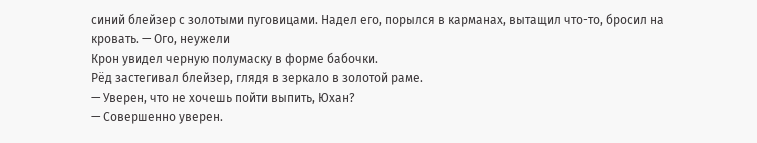синий блейзер с золотыми пуговицами. Надел его, порылся в карманах, вытащил что-то, бросил на кровать. — Ого, неужели
Крон увидел черную полумаску в форме бабочки.
Рёд застегивал блейзер, глядя в зеркало в золотой раме.
— Уверен, что не хочешь пойти выпить, Юхан?
— Совершенно уверен.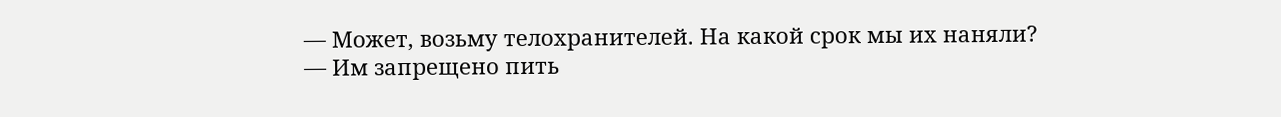— Может, возьму телохранителей. На какой срок мы их наняли?
— Им запрещено пить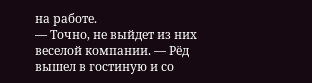на работе.
— Точно, не выйдет из них веселой компании. — Рёд вышел в гостиную и со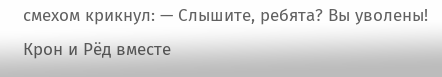смехом крикнул: — Слышите, ребята? Вы уволены!
Крон и Рёд вместе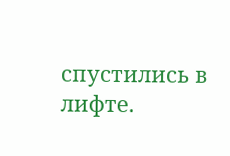спустились в лифте.